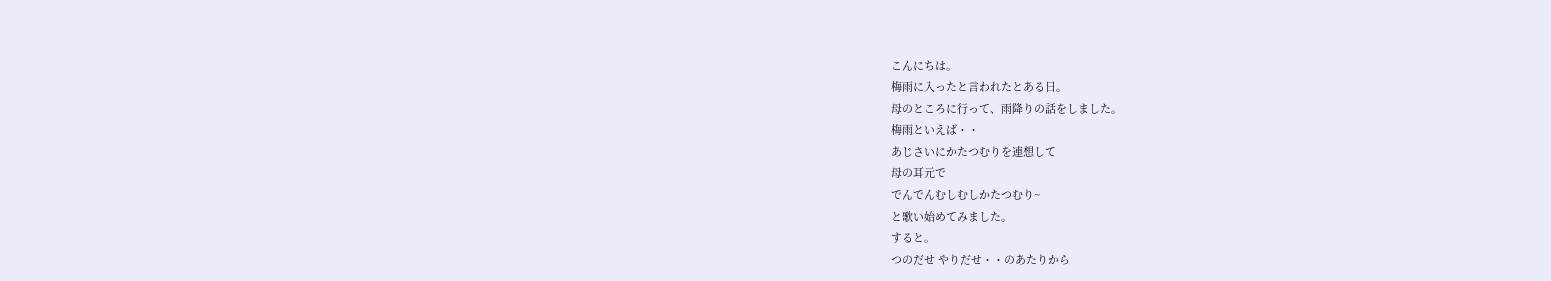こんにちは。
梅雨に入ったと言われたとある日。
母のところに行って、雨降りの話をしました。
梅雨といえば・・
あじさいにかたつむりを連想して
母の耳元で
でんでんむしむしかたつむり~
と歌い始めてみました。
すると。
つのだせ やりだせ・・のあたりから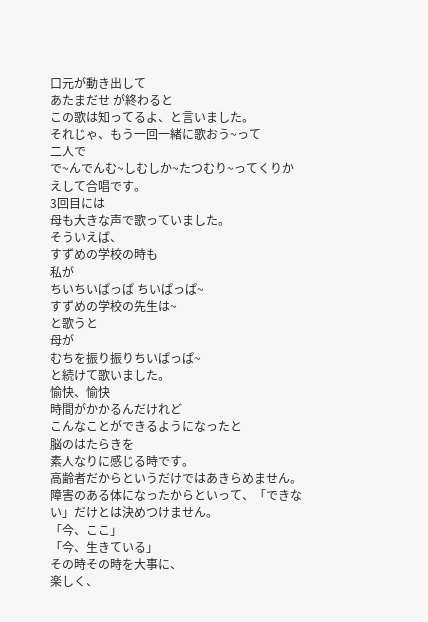口元が動き出して
あたまだせ が終わると
この歌は知ってるよ、と言いました。
それじゃ、もう一回一緒に歌おう~って
二人で
で~んでんむ~しむしか~たつむり~ってくりかえして合唱です。
3回目には
母も大きな声で歌っていました。
そういえば、
すずめの学校の時も
私が
ちいちいぱっぱ ちいぱっぱ~
すずめの学校の先生は~
と歌うと
母が
むちを振り振りちいぱっぱ~
と続けて歌いました。
愉快、愉快
時間がかかるんだけれど
こんなことができるようになったと
脳のはたらきを
素人なりに感じる時です。
高齢者だからというだけではあきらめません。
障害のある体になったからといって、「できない」だけとは決めつけません。
「今、ここ」
「今、生きている」
その時その時を大事に、
楽しく、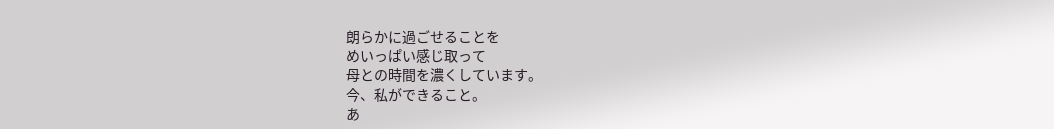朗らかに過ごせることを
めいっぱい感じ取って
母との時間を濃くしています。
今、私ができること。
あ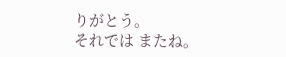りがとう。
それでは またね。